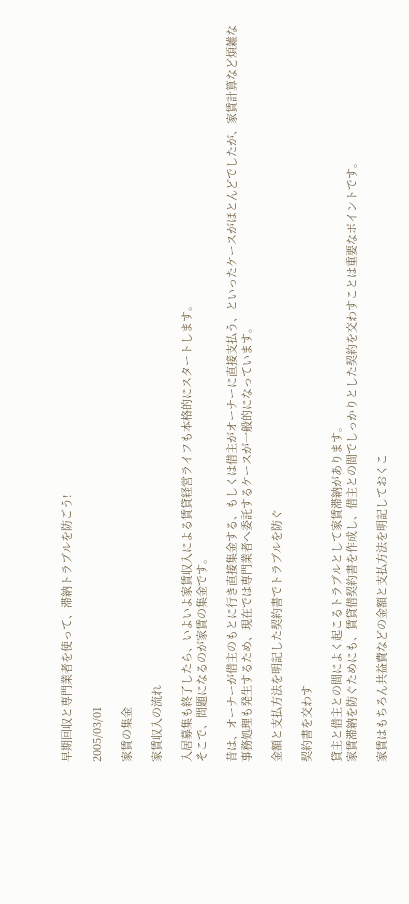早期回収と専門業者を使って、滞納トラブルを防ごう!

2005/03/01

家賃の集金

家賃収入の流れ

入居募集も終了したら、いよいよ家賃収入による賃貸経営ライフも本格的にスタートします。
そこで、問題になるのが家賃の集金です。

昔は、オーナーが借主のもとに行き直接集金する、もしくは借主がオーナーに直接支払う、といったケースがほとんどでしたが、家賃計算など煩雑な事務処理も発生するため、現在では専門業者へ委託するケースが一般的になっています。

金額と支払方法を明記した契約書でトラブルを防ぐ

契約書を交わす

貸主と借主との間によく起こるトラブルとして家賃滞納があります。
家賃滞納を防ぐためにも、賃貸借契約書を作成し、借主との間でしっかりとした契約を交わすことは重要なポイントです。

家賃はもちろん共益費などの金額と支払方法を明記しておくこ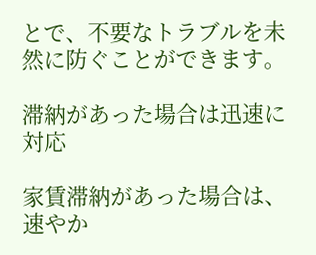とで、不要なトラブルを未然に防ぐことができます。

滞納があった場合は迅速に対応

家賃滞納があった場合は、速やか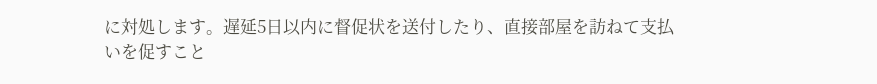に対処します。遅延5日以内に督促状を送付したり、直接部屋を訪ねて支払いを促すこと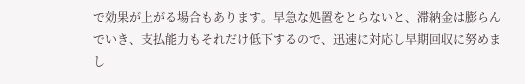で効果が上がる場合もあります。早急な処置をとらないと、滞納金は膨らんでいき、支払能力もそれだけ低下するので、迅速に対応し早期回収に努めまし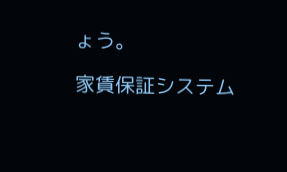ょう。

家賃保証システム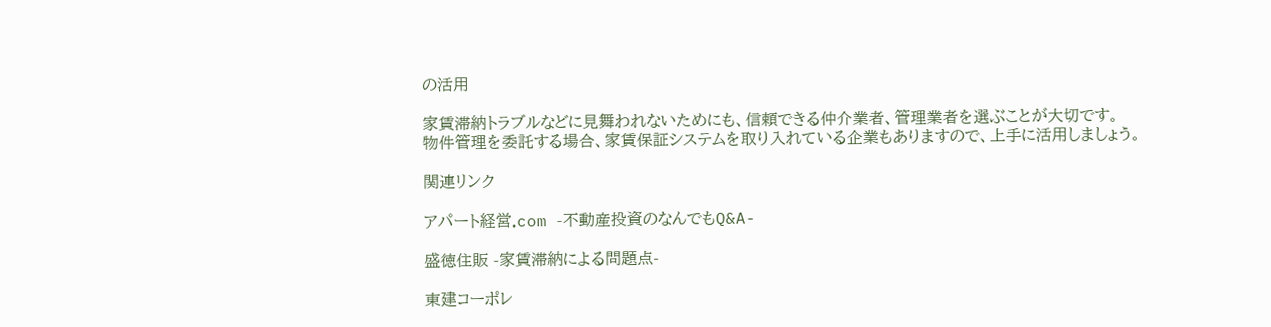の活用

家賃滞納トラブルなどに見舞われないためにも、信頼できる仲介業者、管理業者を選ぶことが大切です。
物件管理を委託する場合、家賃保証システムを取り入れている企業もありますので、上手に活用しましょう。

関連リンク

アパート経営.com -不動産投資のなんでもQ&A-

盛徳住販 -家賃滞納による問題点-

東建コーポレ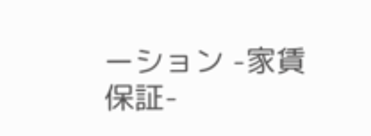ーション -家賃保証-